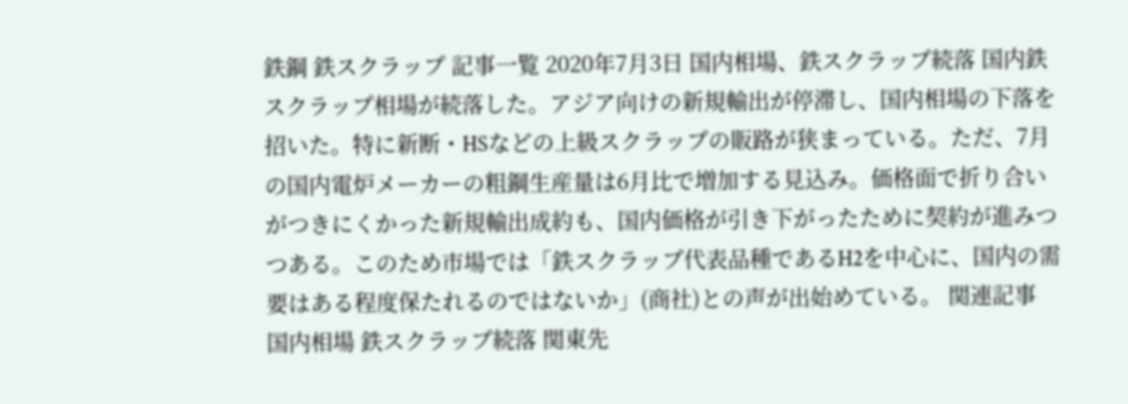鉄鋼 鉄スクラップ 記事一覧 2020年7月3日 国内相場、鉄スクラップ続落 国内鉄スクラップ相場が続落した。アジア向けの新規輸出が停滞し、国内相場の下落を招いた。特に新断・HSなどの上級スクラップの販路が狭まっている。ただ、7月の国内電炉メーカーの粗鋼生産量は6月比で増加する見込み。価格面で折り合いがつきにくかった新規輸出成約も、国内価格が引き下がったために契約が進みつつある。このため市場では「鉄スクラップ代表品種であるH2を中心に、国内の需要はある程度保たれるのではないか」(商社)との声が出始めている。 関連記事 国内相場 鉄スクラップ続落 関東先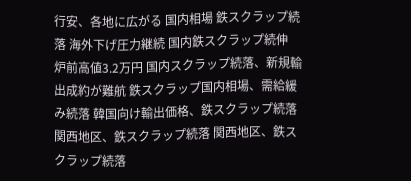行安、各地に広がる 国内相場 鉄スクラップ続落 海外下げ圧力継続 国内鉄スクラップ続伸 炉前高値3.2万円 国内スクラップ続落、新規輸出成約が難航 鉄スクラップ国内相場、需給緩み続落 韓国向け輸出価格、鉄スクラップ続落 関西地区、鉄スクラップ続落 関西地区、鉄スクラップ続落